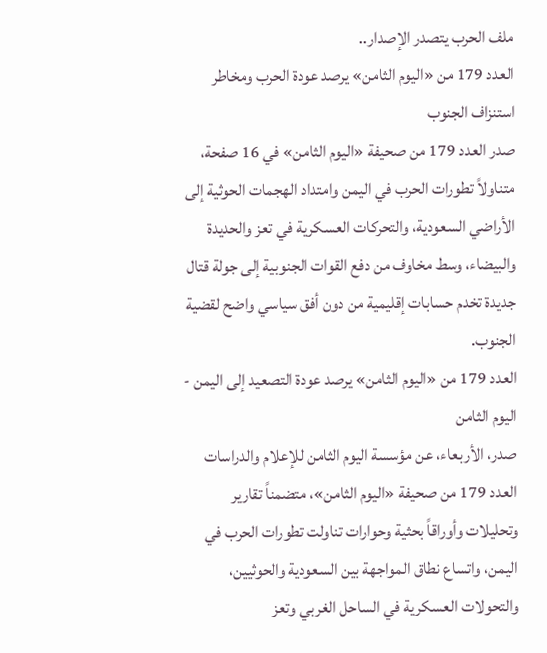ملف الحرب يتصدر الإصدار..
العدد 179 من «اليوم الثامن» يرصد عودة الحرب ومخاطر استنزاف الجنوب
صدر العدد 179 من صحيفة «اليوم الثامن» في 16 صفحة، متناولاً تطورات الحرب في اليمن وامتداد الهجمات الحوثية إلى الأراضي السعودية، والتحركات العسكرية في تعز والحديدة والبيضاء، وسط مخاوف من دفع القوات الجنوبية إلى جولة قتال جديدة تخدم حسابات إقليمية من دون أفق سياسي واضح لقضية الجنوب.
العدد 179 من «اليوم الثامن» يرصد عودة التصعيد إلى اليمن - اليوم الثامن
صدر، الأربعاء، عن مؤسسة اليوم الثامن للإعلام والدراسات العدد 179 من صحيفة «اليوم الثامن»، متضمناً تقارير وتحليلات وأوراقاً بحثية وحوارات تناولت تطورات الحرب في اليمن، واتساع نطاق المواجهة بين السعودية والحوثيين، والتحولات العسكرية في الساحل الغربي وتعز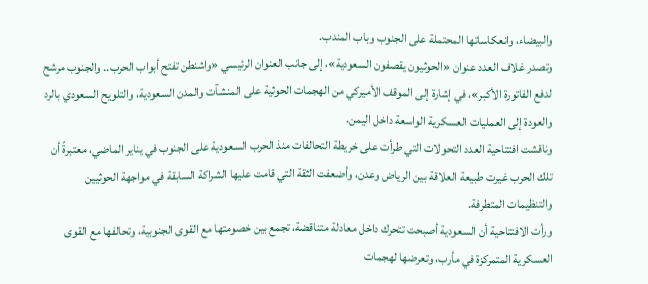والبيضاء، وانعكاساتها المحتملة على الجنوب وباب المندب.
وتصدر غلاف العدد عنوان «الحوثيون يقصفون السعودية»، إلى جانب العنوان الرئيسي «واشنطن تفتح أبواب الحرب.. والجنوب مرشح لدفع الفاتورة الأكبر»، في إشارة إلى الموقف الأميركي من الهجمات الحوثية على المنشآت والمدن السعودية، والتلويح السعودي بالرد والعودة إلى العمليات العسكرية الواسعة داخل اليمن.
وناقشت افتتاحية العدد التحولات التي طرأت على خريطة التحالفات منذ الحرب السعودية على الجنوب في يناير الماضي، معتبرةً أن تلك الحرب غيرت طبيعة العلاقة بين الرياض وعدن، وأضعفت الثقة التي قامت عليها الشراكة السابقة في مواجهة الحوثيين والتنظيمات المتطرفة.
ورأت الافتتاحية أن السعودية أصبحت تتحرك داخل معادلة متناقضة، تجمع بين خصومتها مع القوى الجنوبية، وتحالفها مع القوى العسكرية المتمركزة في مأرب، وتعرضها لهجمات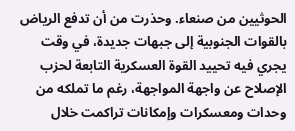الحوثيين من صنعاء. وحذرت من أن تدفع الرياض بالقوات الجنوبية إلى جبهات جديدة، في وقت يجري فيه تحييد القوة العسكرية التابعة لحزب الإصلاح عن واجهة المواجهة، رغم ما تملكه من وحدات ومعسكرات وإمكانات تراكمت خلال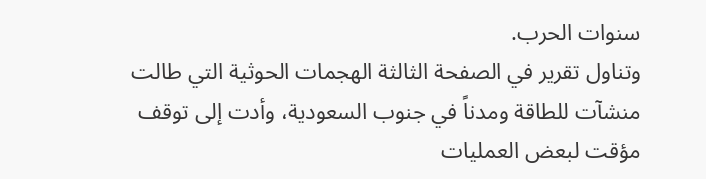سنوات الحرب.
وتناول تقرير في الصفحة الثالثة الهجمات الحوثية التي طالت منشآت للطاقة ومدناً في جنوب السعودية، وأدت إلى توقف مؤقت لبعض العمليات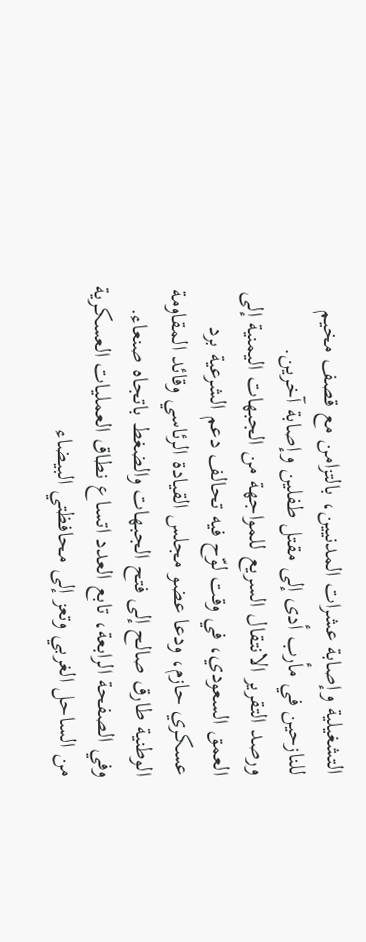التشغيلية وإصابة عشرات المدنيين، بالتزامن مع قصف مخيم للنازحين في مأرب أدى إلى مقتل طفلين وإصابة آخرين.
ورصد التقرير الانتقال السريع للمواجهة من الجبهات اليمنية إلى العمق السعودي، في وقت لوّح فيه تحالف دعم الشرعية برد عسكري حازم، ودعا عضو مجلس القيادة الرئاسي وقائد المقاومة الوطنية طارق صالح إلى فتح الجبهات والضغط باتجاه صنعاء.
وفي الصفحة الرابعة، تابع العدد اتساع نطاق العمليات العسكرية من الساحل الغربي وتعز إلى محافظتي البيضاء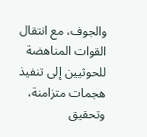والجوف، مع انتقال القوات المناهضة للحوثيين إلى تنفيذ هجمات متزامنة، وتحقيق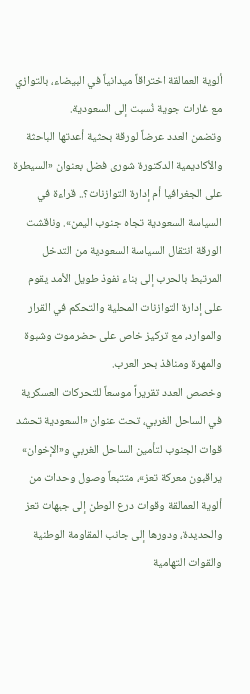ألوية العمالقة اختراقاً ميدانياً في البيضاء، بالتوازي مع غارات جوية نُسبت إلى السعودية.
وتضمن العدد عرضاً لورقة بحثية أعدتها الباحثة والأكاديمية الدكتورة شورى فضل بعنوان «السيطرة على الجغرافيا أم إدارة التوازنات؟.. قراءة في السياسة السعودية تجاه جنوب اليمن». وناقشت الورقة انتقال السياسة السعودية من التدخل المرتبط بالحرب إلى بناء نفوذ طويل الأمد يقوم على إدارة التوازنات المحلية والتحكم في القرار والموارد، مع تركيز خاص على حضرموت وشبوة والمهرة ومنافذ بحر العرب.
وخصص العدد تقريراً موسعاً للتحركات العسكرية في الساحل الغربي، تحت عنوان «السعودية تحشد قوات الجنوب لتأمين الساحل الغربي و«الإخوان» يراقبون معركة تعز»، متتبعاً وصول وحدات من ألوية العمالقة وقوات درع الوطن إلى جبهات تعز والحديدة، ودورها إلى جانب المقاومة الوطنية والقوات التهامية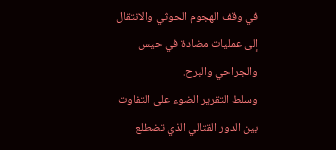في وقف الهجوم الحوثي والانتقال إلى عمليات مضادة في حيس والجراحي والبرح.
وسلط التقرير الضوء على التفاوت بين الدور القتالي الذي تضطلع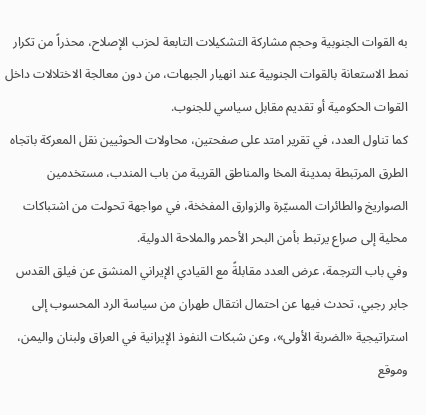به القوات الجنوبية وحجم مشاركة التشكيلات التابعة لحزب الإصلاح، محذراً من تكرار نمط الاستعانة بالقوات الجنوبية عند انهيار الجبهات، من دون معالجة الاختلالات داخل القوات الحكومية أو تقديم مقابل سياسي للجنوب.
كما تناول العدد، في تقرير امتد على صفحتين، محاولات الحوثيين نقل المعركة باتجاه الطرق المرتبطة بمدينة المخا والمناطق القريبة من باب المندب، مستخدمين الصواريخ والطائرات المسيّرة والزوارق المفخخة، في مواجهة تحولت من اشتباكات محلية إلى صراع يرتبط بأمن البحر الأحمر والملاحة الدولية.
وفي باب الترجمة، عرض العدد مقابلةً مع القيادي الإيراني المنشق عن فيلق القدس جابر رجبي، تحدث فيها عن احتمال انتقال طهران من سياسة الرد المحسوب إلى استراتيجية «الضربة الأولى»، وعن شبكات النفوذ الإيرانية في العراق ولبنان واليمن، وموقع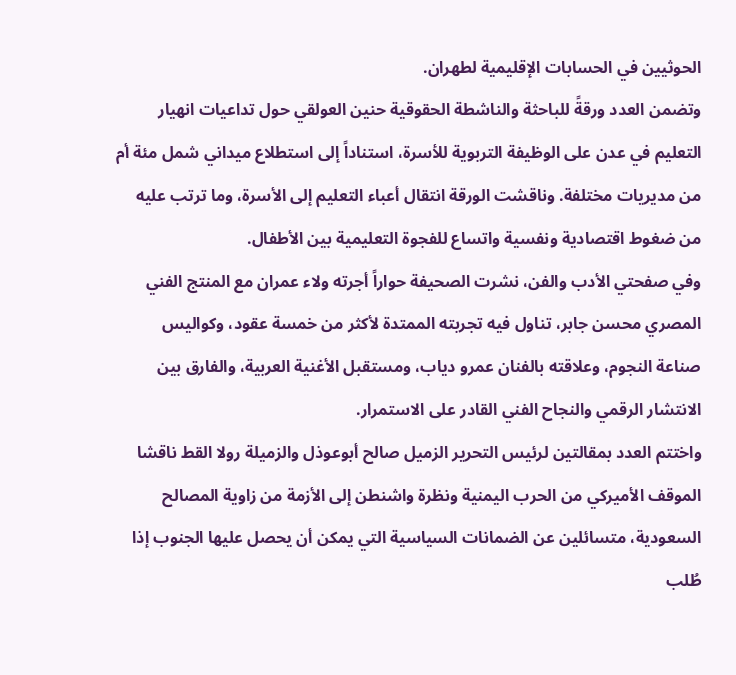الحوثيين في الحسابات الإقليمية لطهران.
وتضمن العدد ورقةً للباحثة والناشطة الحقوقية حنين العولقي حول تداعيات انهيار التعليم في عدن على الوظيفة التربوية للأسرة، استناداً إلى استطلاع ميداني شمل مئة أم من مديريات مختلفة. وناقشت الورقة انتقال أعباء التعليم إلى الأسرة، وما ترتب عليه من ضغوط اقتصادية ونفسية واتساع للفجوة التعليمية بين الأطفال.
وفي صفحتي الأدب والفن، نشرت الصحيفة حواراً أجرته ولاء عمران مع المنتج الفني المصري محسن جابر، تناول فيه تجربته الممتدة لأكثر من خمسة عقود، وكواليس صناعة النجوم، وعلاقته بالفنان عمرو دياب، ومستقبل الأغنية العربية، والفارق بين الانتشار الرقمي والنجاح الفني القادر على الاستمرار.
واختتم العدد بمقالتين لرئيس التحرير الزميل صالح أبوعوذل والزميلة رولا القط ناقشا الموقف الأميركي من الحرب اليمنية ونظرة واشنطن إلى الأزمة من زاوية المصالح السعودية، متسائلين عن الضمانات السياسية التي يمكن أن يحصل عليها الجنوب إذا طُلب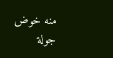منه خوض جولة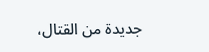جديدة من القتال،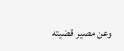وعن مصير قضيته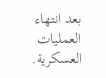بعد انتهاء العمليات العسكرية.